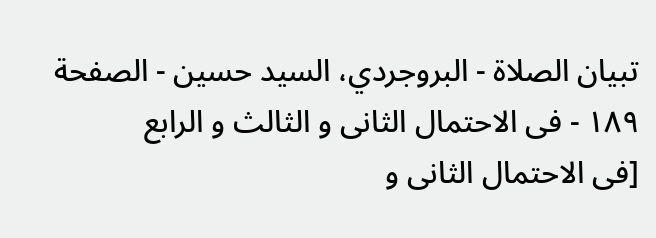تبیان الصلاة - البروجردي، السيد حسين - الصفحة ١٨٩ - فی الاحتمال الثانی و الثالث و الرابع
[فی الاحتمال الثانی و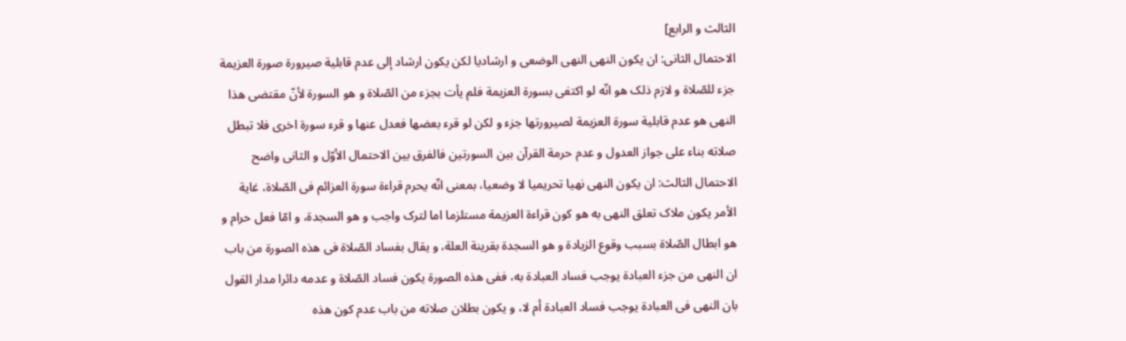الثالث و الرابع]
الاحتمال الثانی: ان یکون النهی النهی الوضعی و ارشادیا لکن یکون ارشاد إلی عدم قابلیة صیرورة صورة العزیمة جزء للصّلاة و لازم ذلک هو انّه لو اکتفی بسورة العزیمة فلم یأت بجزء من الصّلاة و هو السورة لأنّ مقتضی هذا النهی هو عدم قابلیة سورة العزیمة لصیرورتها جزء و لکن لو قرء بعضها فعدل عنها و قرء سورة اخری فلا تبطل صلاته بناء علی جواز العدول و عدم حرمة القرآن بین السورتین فالفرق بین الاحتمال الأوّل و الثانی واضح
الاحتمال الثالث: ان یکون النهی نهیا تحریمیا لا وضعیا، بمعنی انّه یحرم قراءة سورة العزائم فی الصّلاة، غایة الأمر یکون ملاک تعلق النهی به هو کون قراءة العزیمة مستلزما اما لترک واجب و هو السجدة، و امّا فعل حرام و هو ابطال الصّلاة بسبب وقوع الزیادة و هو السجدة بقرینة العلة، و یقال بفساد الصّلاة فی هذه الصورة من باب ان النهی من جزء العبادة یوجب فساد العبادة به، ففی هذه الصورة یکون فساد الصّلاة و عدمه دائرا مدار القول بان النهی فی العبادة یوجب فساد العبادة أم لا، و یکون بطلان صلاته من باب عدم کون هذه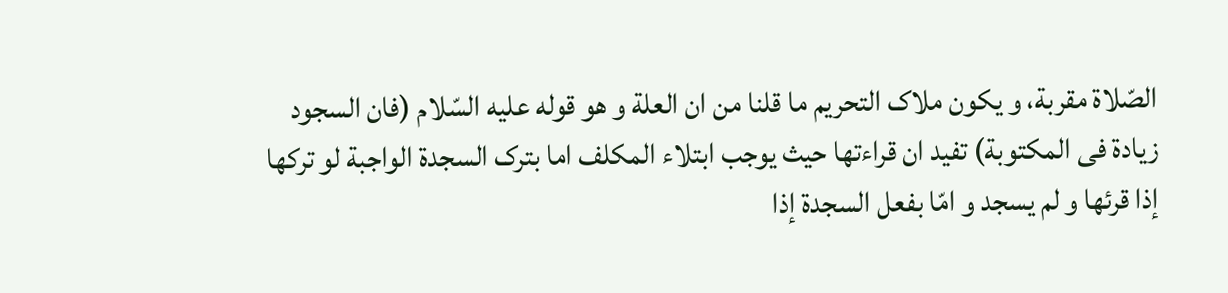الصّلاة مقربة، و یکون ملاک التحریم ما قلنا من ان العلة و هو قوله علیه السّلام (فان السجود زیادة فی المکتوبة) تفید ان قراءتها حیث یوجب ابتلاء المکلف اما بترک السجدة الواجبة لو ترکها إذا قرئها و لم یسجد و امّا بفعل السجدة إذا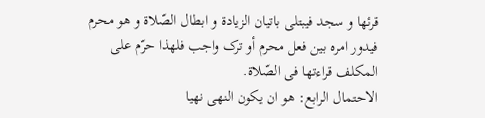قرئها و سجد فیبتلی باتیان الزیادة و ابطال الصّلاة و هو محرم فیدور امره بین فعل محرم أو ترک واجب فلهذا حرّم علی المکلف قراءتها فی الصّلاة.
الاحتمال الرابع: هو ان یکون النهی نهیا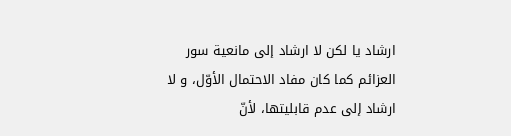ارشاد یا لکن لا ارشاد إلی مانعیة سور العزائم کما کان مفاد الاحتمال الأوّل، و لا ارشاد إلی عدم قابلیتها، لأنّ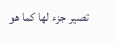تصیر جزء لها کما هو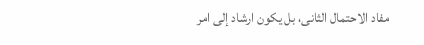مفاد الاحتمال الثانی، بل یکون ارشاد إلی امر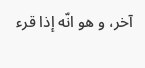آخر، و هو انّه إذا قرء